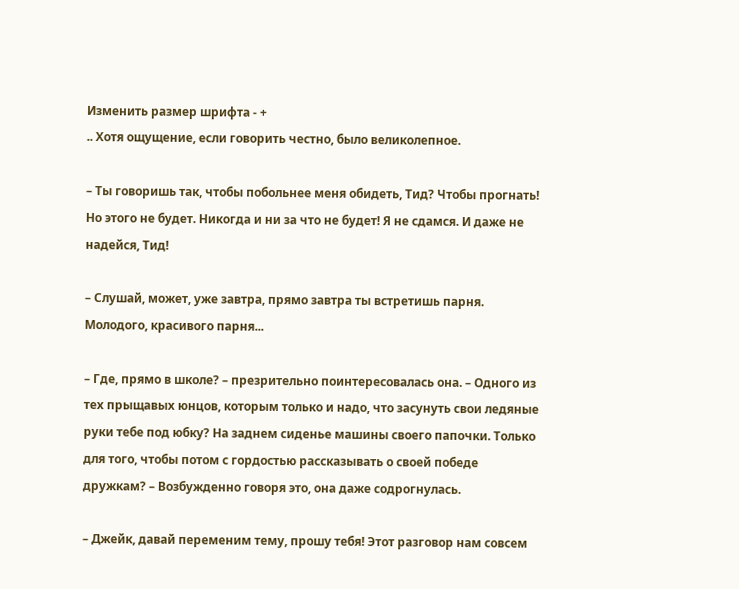Изменить размер шрифта - +
.. Хотя ощущение, если говорить честно, было великолепное.

– Ты говоришь так, чтобы побольнее меня обидеть, Тид? Чтобы прогнать! Но этого не будет. Никогда и ни за что не будет! Я не сдамся. И даже не надейся, Тид!

– Слушай, может, уже завтра, прямо завтра ты встретишь парня. Молодого, красивого парня...

– Где, прямо в школе? – презрительно поинтересовалась она. – Одного из тех прыщавых юнцов, которым только и надо, что засунуть свои ледяные руки тебе под юбку? На заднем сиденье машины своего папочки. Только для того, чтобы потом с гордостью рассказывать о своей победе дружкам? – Возбужденно говоря это, она даже содрогнулась.

– Джейк, давай переменим тему, прошу тебя! Этот разговор нам совсем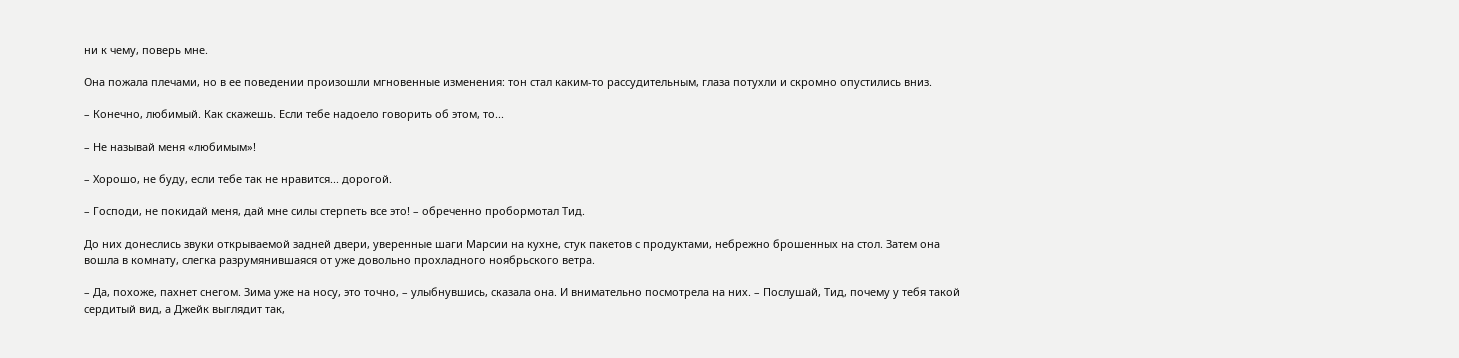ни к чему, поверь мне.

Она пожала плечами, но в ее поведении произошли мгновенные изменения: тон стал каким-то рассудительным, глаза потухли и скромно опустились вниз.

– Конечно, любимый. Как скажешь. Если тебе надоело говорить об этом, то...

– Не называй меня «любимым»!

– Хорошо, не буду, если тебе так не нравится... дорогой.

– Господи, не покидай меня, дай мне силы стерпеть все это! – обреченно пробормотал Тид.

До них донеслись звуки открываемой задней двери, уверенные шаги Марсии на кухне, стук пакетов с продуктами, небрежно брошенных на стол. Затем она вошла в комнату, слегка разрумянившаяся от уже довольно прохладного ноябрьского ветра.

– Да, похоже, пахнет снегом. Зима уже на носу, это точно, – улыбнувшись, сказала она. И внимательно посмотрела на них. – Послушай, Тид, почему у тебя такой сердитый вид, а Джейк выглядит так,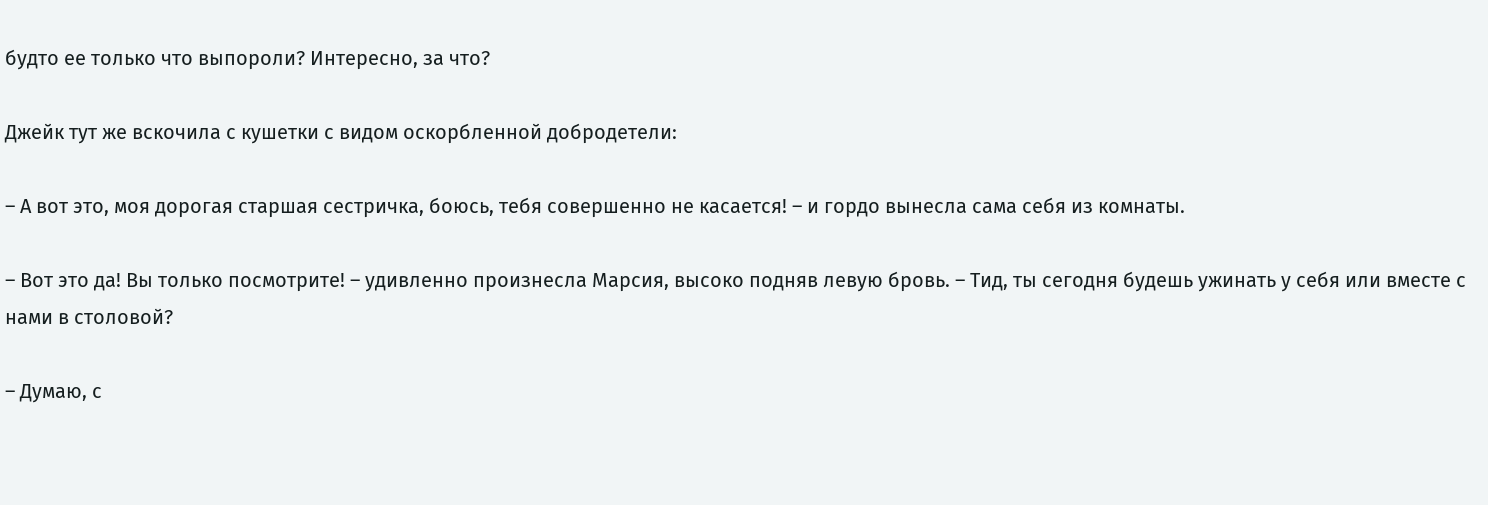будто ее только что выпороли? Интересно, за что?

Джейк тут же вскочила с кушетки с видом оскорбленной добродетели:

– А вот это, моя дорогая старшая сестричка, боюсь, тебя совершенно не касается! – и гордо вынесла сама себя из комнаты.

– Вот это да! Вы только посмотрите! – удивленно произнесла Марсия, высоко подняв левую бровь. – Тид, ты сегодня будешь ужинать у себя или вместе с нами в столовой?

– Думаю, с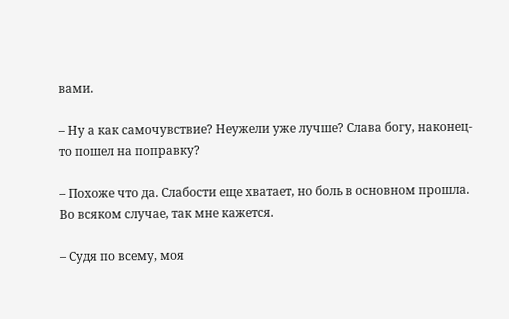вами.

– Ну а как самочувствие? Неужели уже лучше? Слава богу, наконец-то пошел на поправку?

– Похоже что да. Слабости еще хватает, но боль в основном прошла. Во всяком случае, так мне кажется.

– Судя по всему, моя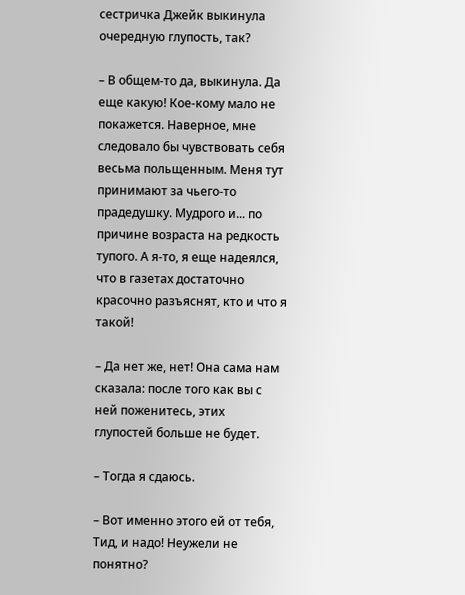сестричка Джейк выкинула очередную глупость, так?

– В общем-то да, выкинула. Да еще какую! Кое-кому мало не покажется. Наверное, мне следовало бы чувствовать себя весьма польщенным. Меня тут принимают за чьего-то прадедушку. Мудрого и... по причине возраста на редкость тупого. А я-то, я еще надеялся, что в газетах достаточно красочно разъяснят, кто и что я такой!

– Да нет же, нет! Она сама нам сказала: после того как вы с ней поженитесь, этих глупостей больше не будет.

– Тогда я сдаюсь.

– Вот именно этого ей от тебя, Тид, и надо! Неужели не понятно?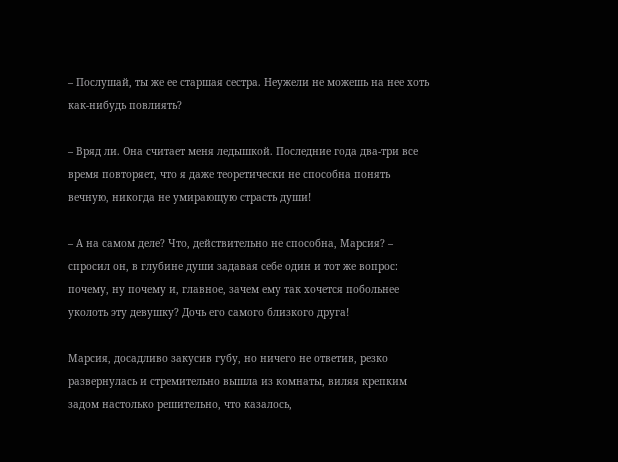– Послушай, ты же ее старшая сестра. Неужели не можешь на нее хоть как-нибудь повлиять?

– Вряд ли. Она считает меня ледышкой. Последние года два-три все время повторяет, что я даже теоретически не способна понять вечную, никогда не умирающую страсть души!

– А на самом деле? Что, действительно не способна, Марсия? – спросил он, в глубине души задавая себе один и тот же вопрос: почему, ну почему и, главное, зачем ему так хочется побольнее уколоть эту девушку? Дочь его самого близкого друга!

Марсия, досадливо закусив губу, но ничего не ответив, резко развернулась и стремительно вышла из комнаты, виляя крепким задом настолько решительно, что казалось,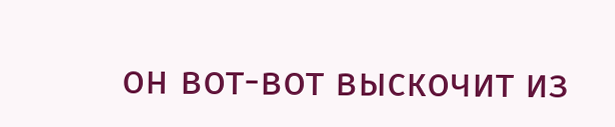он вот-вот выскочит из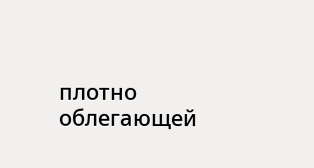плотно облегающей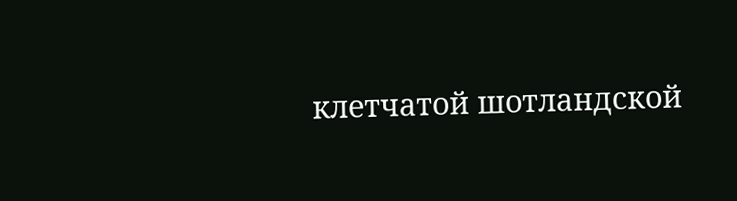клетчатой шотландской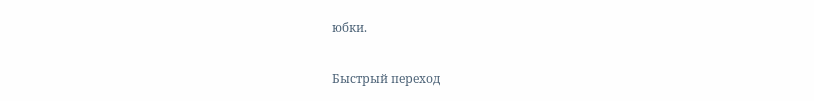юбки.

Быстрый переход